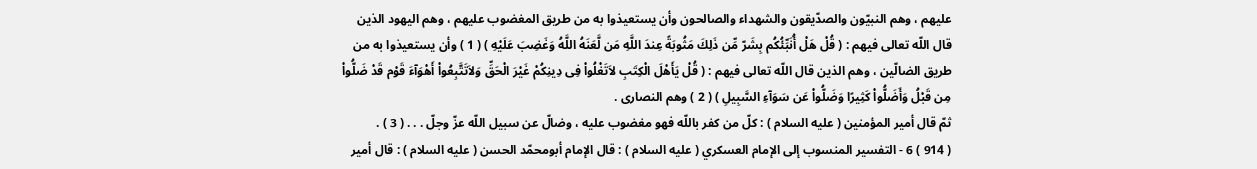عليهم ، وهم النبيّون والصدّيقون والشهداء والصالحون وأن يستعيذوا به من طريق المغضوب عليهم ، وهم اليهود الذين قال اللّه تعالى فيهم : ( قُلْ هَلْ أُنَبِّئُكُم بِشَرّ مِّن ذَلِكَ مَثُوبَةً عِندَ اللَّهِ مَن لَّعَنَهُ اللَّهُ وَغَضِبَ عَلَيْهِ ) ( 1 ) وأن يستعيذوا به من طريق الضالّين ، وهم الذين قال اللّه تعالى فيهم : ( قُلْ يَأَهْلَ الْكِتَبِ لاَتَغْلُواْ فِى دِينِكُمْ غَيْرَ الْحَقِّ وَلاَتَتَّبِعُواْ أَهْوَآءَ قَوْم قَدْ ضَلُّواْ مِن قَبْلُ وَأَضَلُّواْ كَثِيرًا وَضَلُّواْ عَن سَوَآءِ السَّبِيلِ ) ( 2 ) وهم النصارى .
ثمّ قال أمير المؤمنين ( عليه السلام ) : كلّ من كفر باللّه فهو مغضوب عليه ، وضالّ عن سبيل اللّه عزّ وجلّ . . . ( 3 ) .
( 914 ) 6 - التفسير المنسوب إلى الإمام العسكري ( عليه السلام ) : قال الإمام أبومحمّد الحسن ( عليه السلام ) : قال أمير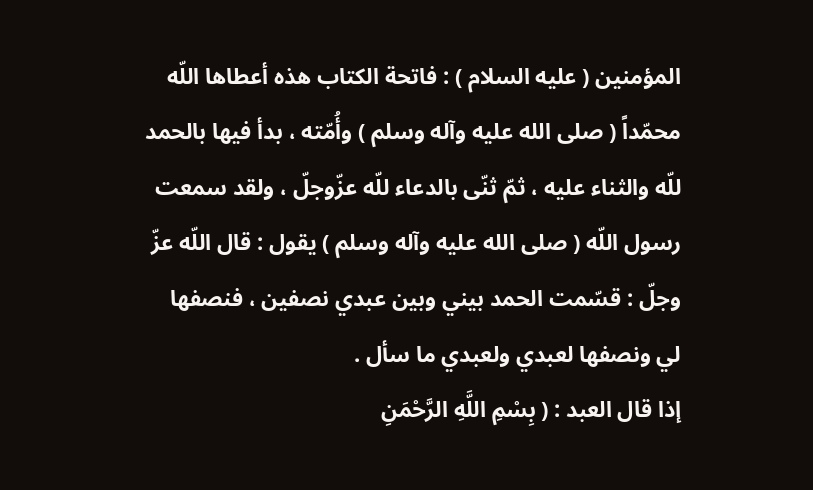المؤمنين ( عليه السلام ) : فاتحة الكتاب هذه أعطاها اللّه محمّداً ( صلى الله عليه وآله وسلم ) وأُمّته ، بدأ فيها بالحمد للّه والثناء عليه ، ثمّ ثنّى بالدعاء للّه عزّوجلّ ، ولقد سمعت رسول اللّه ( صلى الله عليه وآله وسلم ) يقول : قال اللّه عزّ وجلّ : قسّمت الحمد بيني وبين عبدي نصفين ، فنصفها لي ونصفها لعبدي ولعبدي ما سأل .
إذا قال العبد : ( بِسْمِ اللَّهِ الرَّحْمَنِ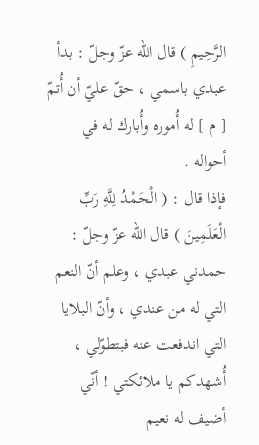الرَّحِيمِ ) قال اللّه عزّ وجلّ : بدأ عبدي باسمي ، حقّ عليّ أن أُتمّ [ م ] له أُموره وأُبارك له في أحواله .
فإذا قال : ( الْحَمْدُ لِلَّهِ رَبِّ الْعَلَمِينَ ) قال اللّه عزّ وجلّ : حمدني عبدي ، وعلم أنّ النعم التي له من عندي ، وأنّ البلايا التي اندفعت عنه فبتطوّلي ، أُشهدكم يا ملائكتي ! أنّي أضيف له نعيم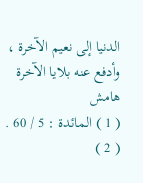الدنيا إلى نعيم الآخرة ، وأدفع عنه بلايا الآخرة
هامش
( 1 ) المائدة : 5 / 60 .
( 2 )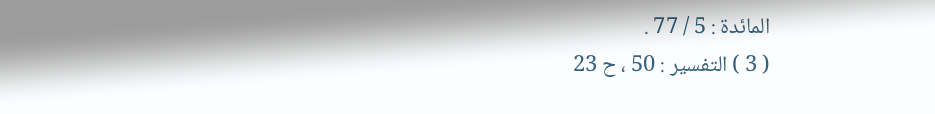المائدة : 5 / 77 .
( 3 ) التفسير : 50 ، ح 23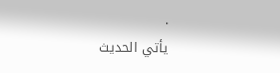.
يأتي الحديث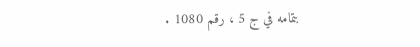بتمامه في ج 5 ، رقم 1080 .